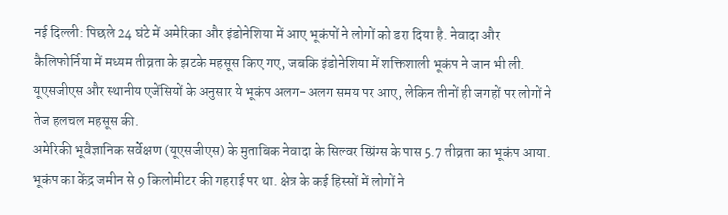नई दिल्ली: पिछले 24 घंटे में अमेरिका और इंडोनेशिया में आए भूकंपों ने लोगों को डरा दिया है. नेवादा और कैलिफोर्निया में मध्यम तीव्रता के झटके महसूस किए गए, जबकि इंडोनेशिया में शक्तिशाली भूकंप ने जान भी ली. यूएसजीएस और स्थानीय एजेंसियों के अनुसार ये भूकंप अलग-अलग समय पर आए, लेकिन तीनों ही जगहों पर लोगों ने तेज हलचल महसूस की.
अमेरिकी भूवैज्ञानिक सर्वेक्षण (यूएसजीएस) के मुताबिक नेवादा के सिल्वर स्प्रिंग्स के पास 5.7 तीव्रता का भूकंप आया. भूकंप का केंद्र जमीन से 9 किलोमीटर की गहराई पर था. क्षेत्र के कई हिस्सों में लोगों ने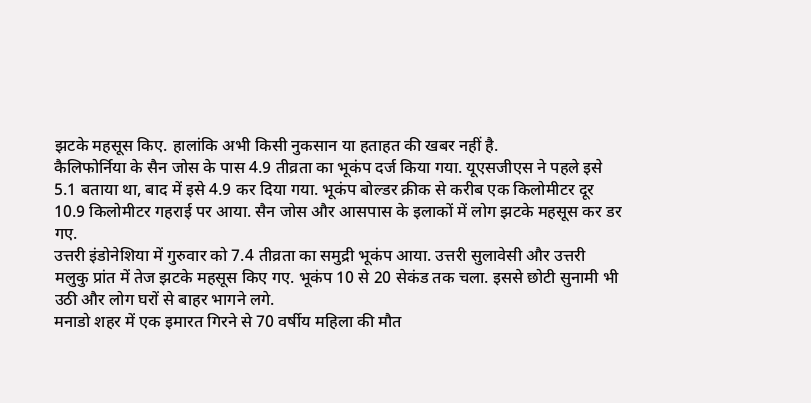झटके महसूस किए. हालांकि अभी किसी नुकसान या हताहत की खबर नहीं है.
कैलिफोर्निया के सैन जोस के पास 4.9 तीव्रता का भूकंप दर्ज किया गया. यूएसजीएस ने पहले इसे 5.1 बताया था, बाद में इसे 4.9 कर दिया गया. भूकंप बोल्डर क्रीक से करीब एक किलोमीटर दूर 10.9 किलोमीटर गहराई पर आया. सैन जोस और आसपास के इलाकों में लोग झटके महसूस कर डर गए.
उत्तरी इंडोनेशिया में गुरुवार को 7.4 तीव्रता का समुद्री भूकंप आया. उत्तरी सुलावेसी और उत्तरी मलुकु प्रांत में तेज झटके महसूस किए गए. भूकंप 10 से 20 सेकंड तक चला. इससे छोटी सुनामी भी उठी और लोग घरों से बाहर भागने लगे.
मनाडो शहर में एक इमारत गिरने से 70 वर्षीय महिला की मौत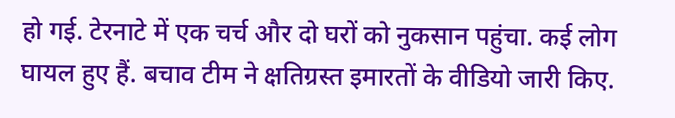हो गई. टेरनाटे में एक चर्च और दो घरों को नुकसान पहुंचा. कई लोग घायल हुए हैं. बचाव टीम ने क्षतिग्रस्त इमारतों के वीडियो जारी किए.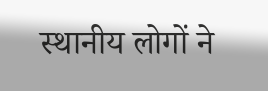स्थानीय लोगों ने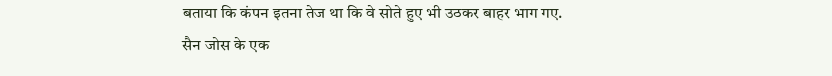बताया कि कंपन इतना तेज था कि वे सोते हुए भी उठकर बाहर भाग गए.
सैन जोस के एक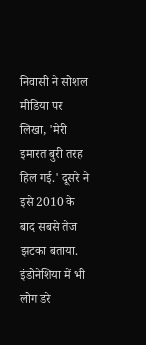निवासी ने सोशल मीडिया पर लिखा, 'मेरी इमारत बुरी तरह हिल गई.' दूसरे ने इसे 2010 के बाद सबसे तेज झटका बताया. इंडोनेशिया में भी लोग डरे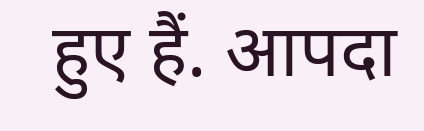हुए हैं. आपदा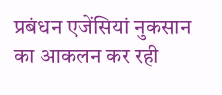प्रबंधन एजेंसियां नुकसान का आकलन कर रही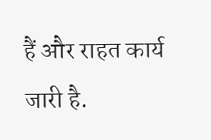हैं और राहत कार्य जारी है.